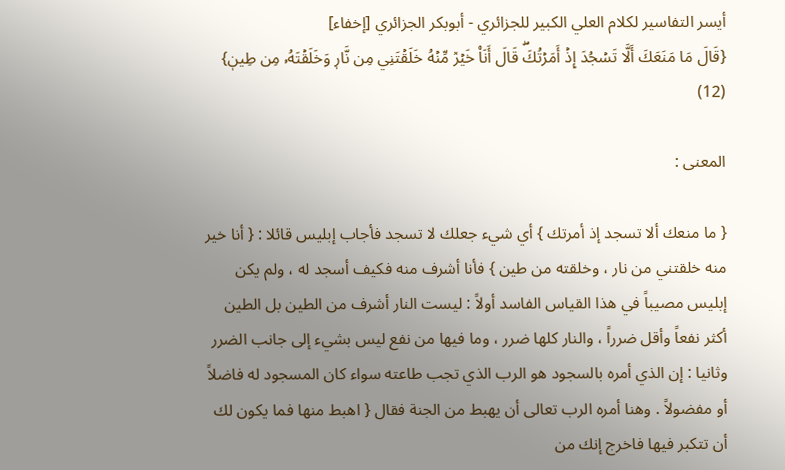أيسر التفاسير لكلام العلي الكبير للجزائري - أبوبكر الجزائري [إخفاء]
{قَالَ مَا مَنَعَكَ أَلَّا تَسۡجُدَ إِذۡ أَمَرۡتُكَۖ قَالَ أَنَا۠ خَيۡرٞ مِّنۡهُ خَلَقۡتَنِي مِن نَّارٖ وَخَلَقۡتَهُۥ مِن طِينٖ} (12)

المعنى :

{ ما منعك ألا تسجد إذ أمرتك } أي شيء جعلك لا تسجد فأجاب إبليس قائلا : { أنا خير منه خلقتني من نار ، وخلقته من طين } فأنا أشرف منه فكيف أسجد له ، ولم يكن إبليس مصيباً في هذا القياس الفاسد أولاً : ليست النار أشرف من الطين بل الطين أكثر نفعاً وأقل ضرراً ، والنار كلها ضرر ، وما فيها من نفع ليس بشيء إلى جانب الضرر وثانيا : إن الذي أمره بالسجود هو الرب الذي تجب طاعته سواء كان المسجود له فاضلاً أو مفضولاً . وهنا أمره الرب تعالى أن يهبط من الجنة فقال { اهبط منها فما يكون لك أن تتكبر فيها فاخرج إنك من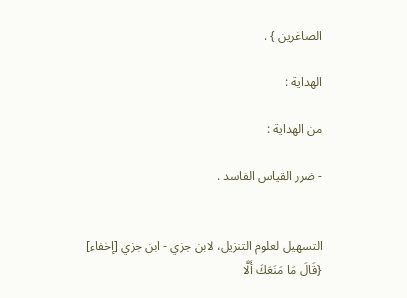الصاغرين } .

الهداية :

من الهداية :

- ضرر القياس الفاسد .


التسهيل لعلوم التنزيل، لابن جزي - ابن جزي [إخفاء]
{قَالَ مَا مَنَعَكَ أَلَّا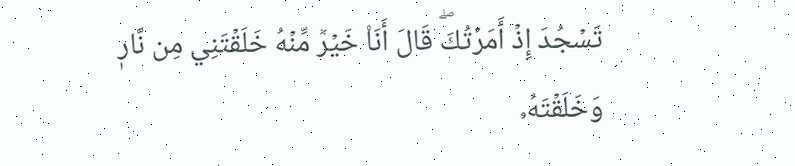تَسۡجُدَ إِذۡ أَمَرۡتُكَۖ قَالَ أَنَا۠ خَيۡرٞ مِّنۡهُ خَلَقۡتَنِي مِن نَّارٖ وَخَلَقۡتَهُۥ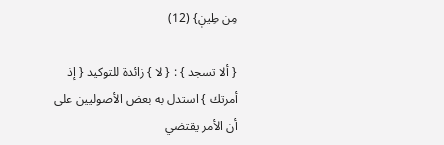مِن طِينٖ} (12)

{ ألا تسجد } : { لا } زائدة للتوكيد { إذ أمرتك } استدل به بعض الأصوليين على أن الأمر يقتضي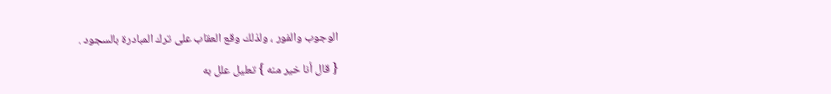الوجوب والفور ، ولذلك وقع العقاب على ترك المبادرة بالسجود .

{ قال أنا خير منه } تعليل علل به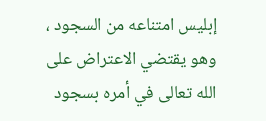إبليس امتناعه من السجود ، وهو يقتضي الاعتراض على الله تعالى في أمره بسجود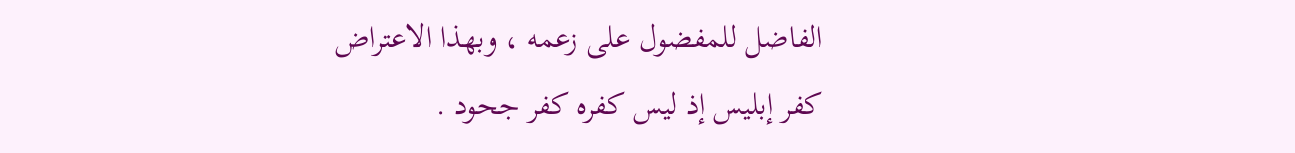الفاضل للمفضول على زعمه ، وبهذا الاعتراض كفر إبليس إذ ليس كفره كفر جحود .